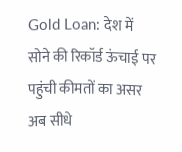Gold Loan: देश में सोने की रिकॉर्ड ऊंचाई पर पहुंची कीमतों का असर अब सीधे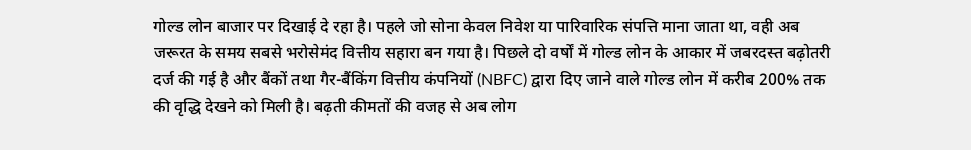गोल्ड लोन बाजार पर दिखाई दे रहा है। पहले जो सोना केवल निवेश या पारिवारिक संपत्ति माना जाता था, वही अब जरूरत के समय सबसे भरोसेमंद वित्तीय सहारा बन गया है। पिछले दो वर्षों में गोल्ड लोन के आकार में जबरदस्त बढ़ोतरी दर्ज की गई है और बैंकों तथा गैर-बैंकिंग वित्तीय कंपनियों (NBFC) द्वारा दिए जाने वाले गोल्ड लोन में करीब 200% तक की वृद्धि देखने को मिली है। बढ़ती कीमतों की वजह से अब लोग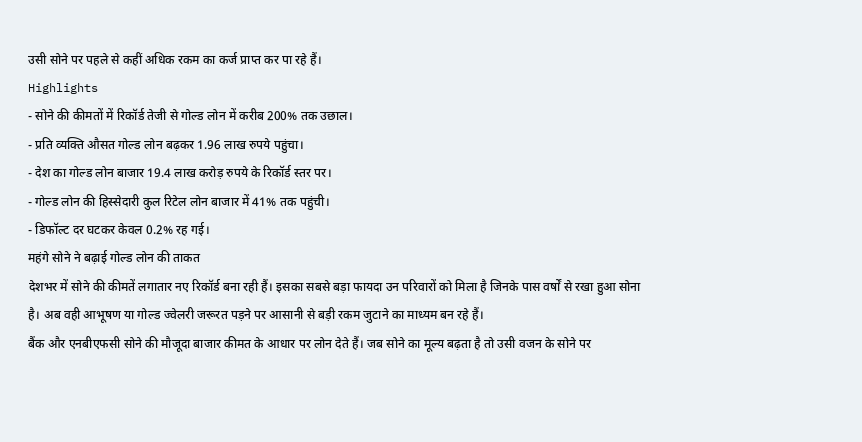उसी सोने पर पहले से कहीं अधिक रकम का कर्ज प्राप्त कर पा रहे हैं।
Highlights
- सोने की कीमतों में रिकॉर्ड तेजी से गोल्ड लोन में करीब 200% तक उछाल।
- प्रति व्यक्ति औसत गोल्ड लोन बढ़कर 1.96 लाख रुपये पहुंचा।
- देश का गोल्ड लोन बाजार 19.4 लाख करोड़ रुपये के रिकॉर्ड स्तर पर।
- गोल्ड लोन की हिस्सेदारी कुल रिटेल लोन बाजार में 41% तक पहुंची।
- डिफॉल्ट दर घटकर केवल 0.2% रह गई।
महंगे सोने ने बढ़ाई गोल्ड लोन की ताकत
देशभर में सोने की कीमतें लगातार नए रिकॉर्ड बना रही हैं। इसका सबसे बड़ा फायदा उन परिवारों को मिला है जिनके पास वर्षों से रखा हुआ सोना है। अब वही आभूषण या गोल्ड ज्वेलरी जरूरत पड़ने पर आसानी से बड़ी रकम जुटाने का माध्यम बन रहे हैं।
बैंक और एनबीएफसी सोने की मौजूदा बाजार कीमत के आधार पर लोन देते हैं। जब सोने का मूल्य बढ़ता है तो उसी वजन के सोने पर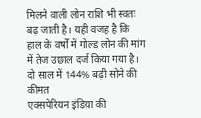मिलने वाली लोन राशि भी स्वतः बढ़ जाती है। यही वजह है कि हाल के वर्षों में गोल्ड लोन की मांग में तेज उछाल दर्ज किया गया है।
दो साल में 144% बढ़ी सोने की कीमत
एक्सपेरियन इंडिया की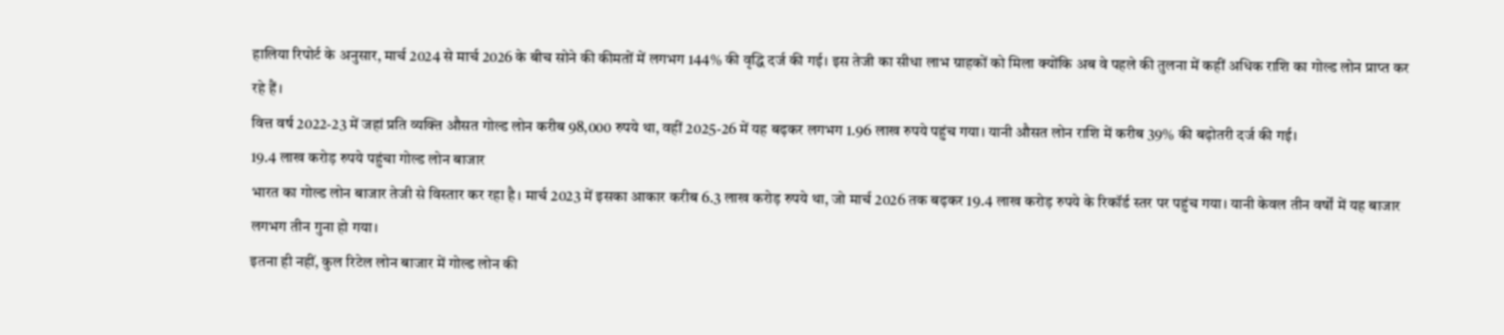हालिया रिपोर्ट के अनुसार, मार्च 2024 से मार्च 2026 के बीच सोने की कीमतों में लगभग 144% की वृद्धि दर्ज की गई। इस तेजी का सीधा लाभ ग्राहकों को मिला क्योंकि अब वे पहले की तुलना में कहीं अधिक राशि का गोल्ड लोन प्राप्त कर रहे हैं।
वित्त वर्ष 2022-23 में जहां प्रति व्यक्ति औसत गोल्ड लोन करीब 98,000 रुपये था, वहीं 2025-26 में यह बढ़कर लगभग 1.96 लाख रुपये पहुंच गया। यानी औसत लोन राशि में करीब 39% की बढ़ोतरी दर्ज की गई।
19.4 लाख करोड़ रुपये पहुंचा गोल्ड लोन बाजार
भारत का गोल्ड लोन बाजार तेजी से विस्तार कर रहा है। मार्च 2023 में इसका आकार करीब 6.3 लाख करोड़ रुपये था, जो मार्च 2026 तक बढ़कर 19.4 लाख करोड़ रुपये के रिकॉर्ड स्तर पर पहुंच गया। यानी केवल तीन वर्षों में यह बाजार लगभग तीन गुना हो गया।
इतना ही नहीं, कुल रिटेल लोन बाजार में गोल्ड लोन की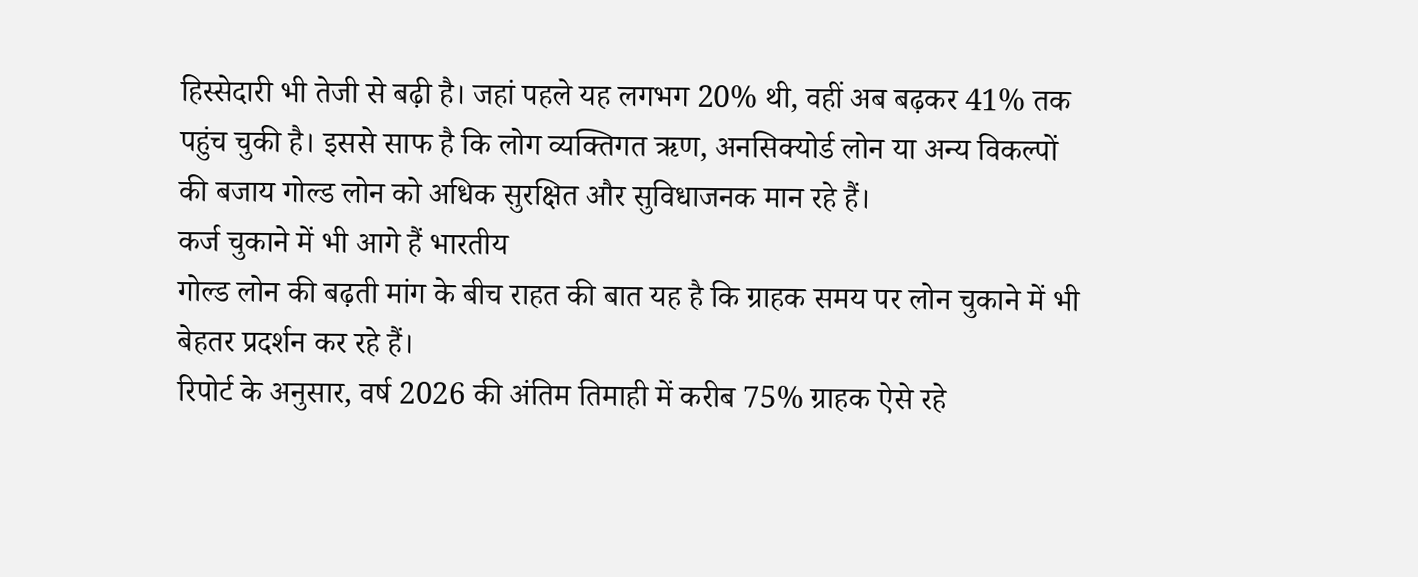हिस्सेदारी भी तेजी से बढ़ी है। जहां पहले यह लगभग 20% थी, वहीं अब बढ़कर 41% तक पहुंच चुकी है। इससे साफ है कि लोग व्यक्तिगत ऋण, अनसिक्योर्ड लोन या अन्य विकल्पों की बजाय गोल्ड लोन को अधिक सुरक्षित और सुविधाजनक मान रहे हैं।
कर्ज चुकाने में भी आगे हैं भारतीय
गोल्ड लोन की बढ़ती मांग के बीच राहत की बात यह है कि ग्राहक समय पर लोन चुकाने में भी बेहतर प्रदर्शन कर रहे हैं।
रिपोर्ट के अनुसार, वर्ष 2026 की अंतिम तिमाही में करीब 75% ग्राहक ऐसे रहे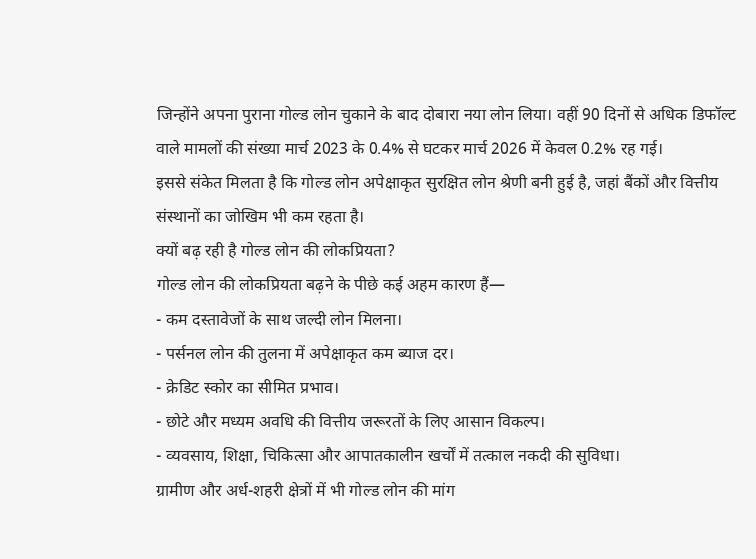जिन्होंने अपना पुराना गोल्ड लोन चुकाने के बाद दोबारा नया लोन लिया। वहीं 90 दिनों से अधिक डिफॉल्ट वाले मामलों की संख्या मार्च 2023 के 0.4% से घटकर मार्च 2026 में केवल 0.2% रह गई।
इससे संकेत मिलता है कि गोल्ड लोन अपेक्षाकृत सुरक्षित लोन श्रेणी बनी हुई है, जहां बैंकों और वित्तीय संस्थानों का जोखिम भी कम रहता है।
क्यों बढ़ रही है गोल्ड लोन की लोकप्रियता?
गोल्ड लोन की लोकप्रियता बढ़ने के पीछे कई अहम कारण हैं—
- कम दस्तावेजों के साथ जल्दी लोन मिलना।
- पर्सनल लोन की तुलना में अपेक्षाकृत कम ब्याज दर।
- क्रेडिट स्कोर का सीमित प्रभाव।
- छोटे और मध्यम अवधि की वित्तीय जरूरतों के लिए आसान विकल्प।
- व्यवसाय, शिक्षा, चिकित्सा और आपातकालीन खर्चों में तत्काल नकदी की सुविधा।
ग्रामीण और अर्ध-शहरी क्षेत्रों में भी गोल्ड लोन की मांग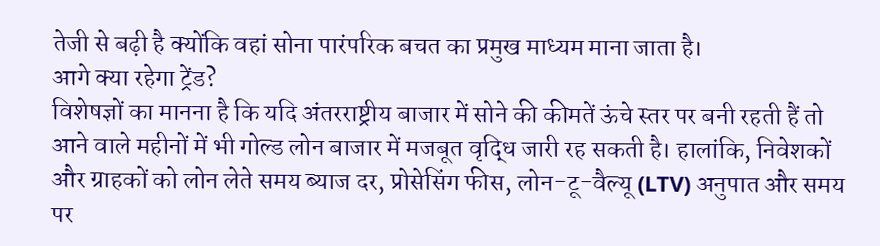तेजी से बढ़ी है क्योंकि वहां सोना पारंपरिक बचत का प्रमुख माध्यम माना जाता है।
आगे क्या रहेगा ट्रेंड?
विशेषज्ञों का मानना है कि यदि अंतरराष्ट्रीय बाजार में सोने की कीमतें ऊंचे स्तर पर बनी रहती हैं तो आने वाले महीनों में भी गोल्ड लोन बाजार में मजबूत वृद्धि जारी रह सकती है। हालांकि, निवेशकों और ग्राहकों को लोन लेते समय ब्याज दर, प्रोसेसिंग फीस, लोन-टू-वैल्यू (LTV) अनुपात और समय पर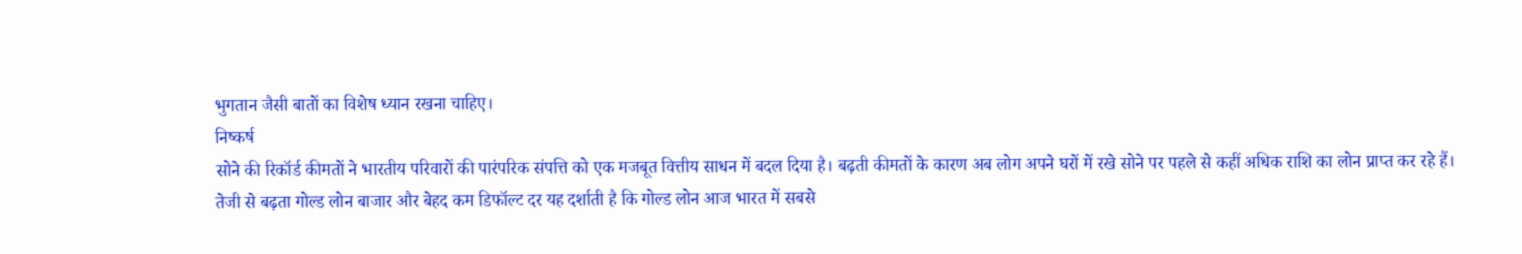भुगतान जैसी बातों का विशेष ध्यान रखना चाहिए।
निष्कर्ष
सोने की रिकॉर्ड कीमतों ने भारतीय परिवारों की पारंपरिक संपत्ति को एक मजबूत वित्तीय साधन में बदल दिया है। बढ़ती कीमतों के कारण अब लोग अपने घरों में रखे सोने पर पहले से कहीं अधिक राशि का लोन प्राप्त कर रहे हैं। तेजी से बढ़ता गोल्ड लोन बाजार और बेहद कम डिफॉल्ट दर यह दर्शाती है कि गोल्ड लोन आज भारत में सबसे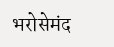भरोसेमंद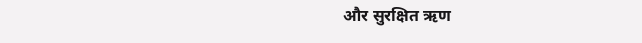और सुरक्षित ऋण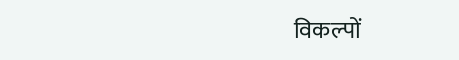विकल्पों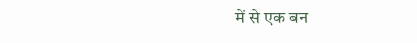में से एक बन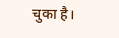चुका है।